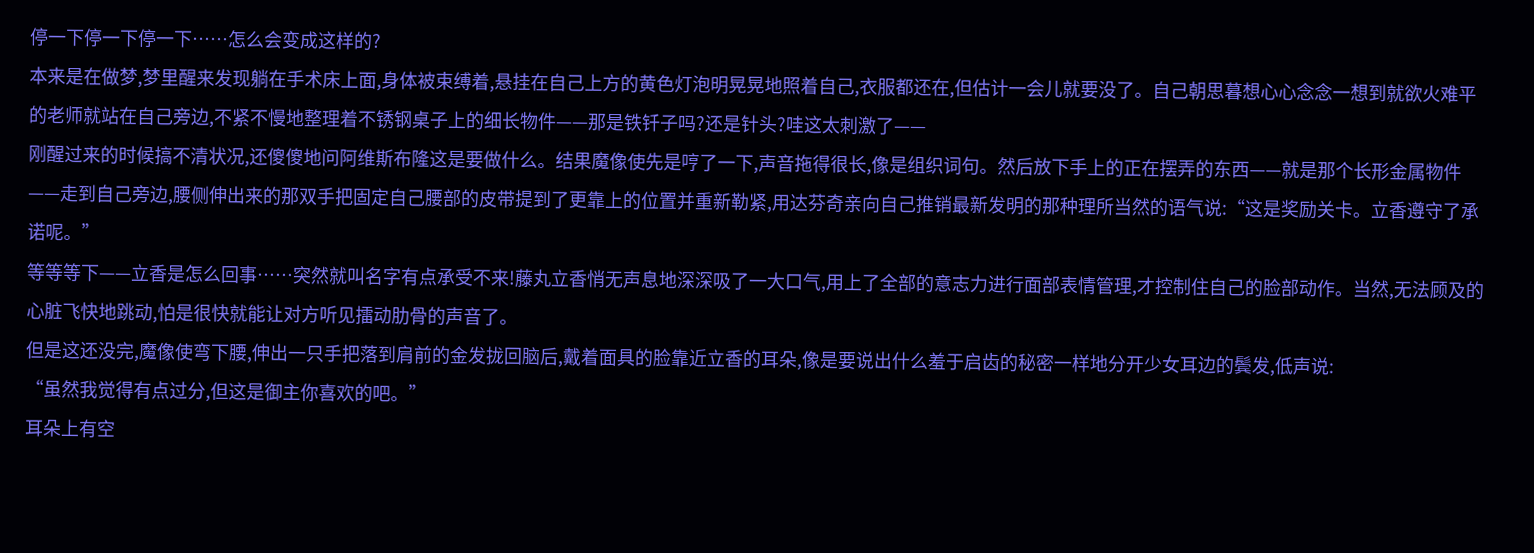停一下停一下停一下……怎么会变成这样的?
本来是在做梦,梦里醒来发现躺在手术床上面,身体被束缚着,悬挂在自己上方的黄色灯泡明晃晃地照着自己,衣服都还在,但估计一会儿就要没了。自己朝思暮想心心念念一想到就欲火难平的老师就站在自己旁边,不紧不慢地整理着不锈钢桌子上的细长物件——那是铁钎子吗?还是针头?哇这太刺激了——
刚醒过来的时候搞不清状况,还傻傻地问阿维斯布隆这是要做什么。结果魔像使先是哼了一下,声音拖得很长,像是组织词句。然后放下手上的正在摆弄的东西——就是那个长形金属物件——走到自己旁边,腰侧伸出来的那双手把固定自己腰部的皮带提到了更靠上的位置并重新勒紧,用达芬奇亲向自己推销最新发明的那种理所当然的语气说:“这是奖励关卡。立香遵守了承诺呢。”
等等等下——立香是怎么回事……突然就叫名字有点承受不来!藤丸立香悄无声息地深深吸了一大口气,用上了全部的意志力进行面部表情管理,才控制住自己的脸部动作。当然,无法顾及的心脏飞快地跳动,怕是很快就能让对方听见擂动肋骨的声音了。
但是这还没完,魔像使弯下腰,伸出一只手把落到肩前的金发拢回脑后,戴着面具的脸靠近立香的耳朵,像是要说出什么羞于启齿的秘密一样地分开少女耳边的鬓发,低声说:
“虽然我觉得有点过分,但这是御主你喜欢的吧。”
耳朵上有空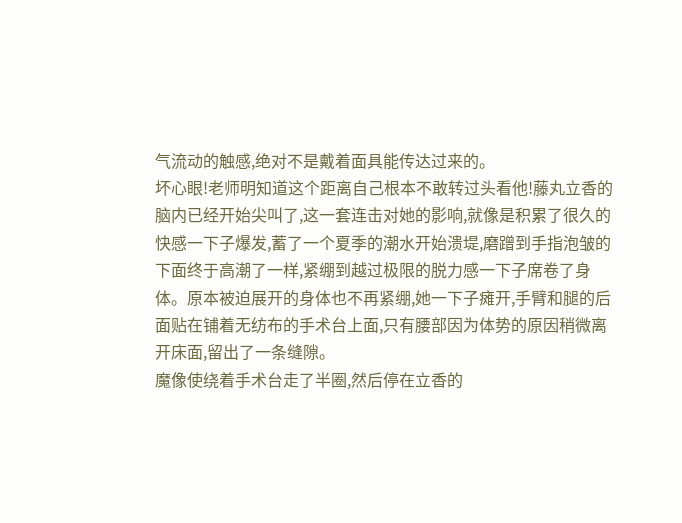气流动的触感,绝对不是戴着面具能传达过来的。
坏心眼!老师明知道这个距离自己根本不敢转过头看他!藤丸立香的脑内已经开始尖叫了,这一套连击对她的影响,就像是积累了很久的快感一下子爆发,蓄了一个夏季的潮水开始溃堤,磨蹭到手指泡皱的下面终于高潮了一样,紧绷到越过极限的脱力感一下子席卷了身体。原本被迫展开的身体也不再紧绷,她一下子瘫开,手臂和腿的后面贴在铺着无纺布的手术台上面,只有腰部因为体势的原因稍微离开床面,留出了一条缝隙。
魔像使绕着手术台走了半圈,然后停在立香的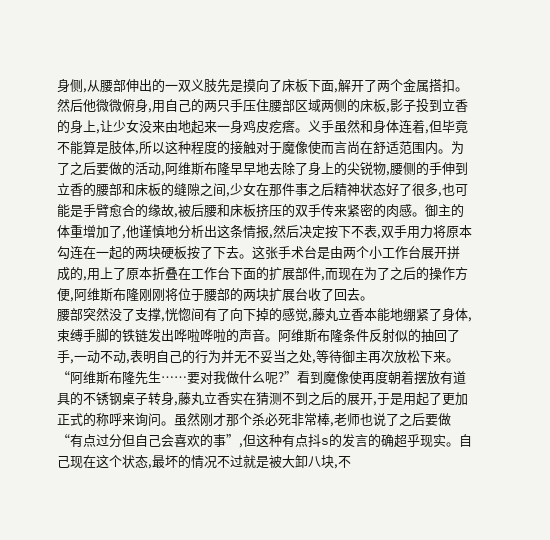身侧,从腰部伸出的一双义肢先是摸向了床板下面,解开了两个金属搭扣。然后他微微俯身,用自己的两只手压住腰部区域两侧的床板,影子投到立香的身上,让少女没来由地起来一身鸡皮疙瘩。义手虽然和身体连着,但毕竟不能算是肢体,所以这种程度的接触对于魔像使而言尚在舒适范围内。为了之后要做的活动,阿维斯布隆早早地去除了身上的尖锐物,腰侧的手伸到立香的腰部和床板的缝隙之间,少女在那件事之后精神状态好了很多,也可能是手臂愈合的缘故,被后腰和床板挤压的双手传来紧密的肉感。御主的体重增加了,他谨慎地分析出这条情报,然后决定按下不表,双手用力将原本勾连在一起的两块硬板按了下去。这张手术台是由两个小工作台展开拼成的,用上了原本折叠在工作台下面的扩展部件,而现在为了之后的操作方便,阿维斯布隆刚刚将位于腰部的两块扩展台收了回去。
腰部突然没了支撑,恍惚间有了向下掉的感觉,藤丸立香本能地绷紧了身体,束缚手脚的铁链发出哗啦哗啦的声音。阿维斯布隆条件反射似的抽回了手,一动不动,表明自己的行为并无不妥当之处,等待御主再次放松下来。
“阿维斯布隆先生……要对我做什么呢?”看到魔像使再度朝着摆放有道具的不锈钢桌子转身,藤丸立香实在猜测不到之后的展开,于是用起了更加正式的称呼来询问。虽然刚才那个杀必死非常棒,老师也说了之后要做“有点过分但自己会喜欢的事”,但这种有点抖s的发言的确超乎现实。自己现在这个状态,最坏的情况不过就是被大卸八块,不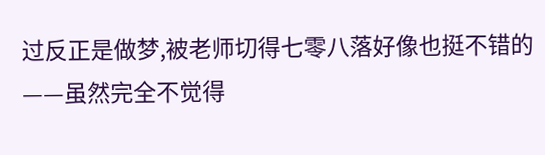过反正是做梦,被老师切得七零八落好像也挺不错的——虽然完全不觉得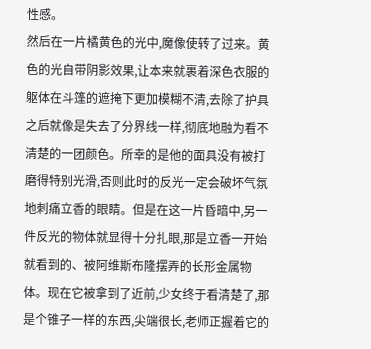性感。
然后在一片橘黄色的光中,魔像使转了过来。黄色的光自带阴影效果,让本来就裹着深色衣服的躯体在斗篷的遮掩下更加模糊不清,去除了护具之后就像是失去了分界线一样,彻底地融为看不清楚的一团颜色。所幸的是他的面具没有被打磨得特别光滑,否则此时的反光一定会破坏气氛地刺痛立香的眼睛。但是在这一片昏暗中,另一件反光的物体就显得十分扎眼,那是立香一开始就看到的、被阿维斯布隆摆弄的长形金属物体。现在它被拿到了近前,少女终于看清楚了,那是个锥子一样的东西,尖端很长,老师正握着它的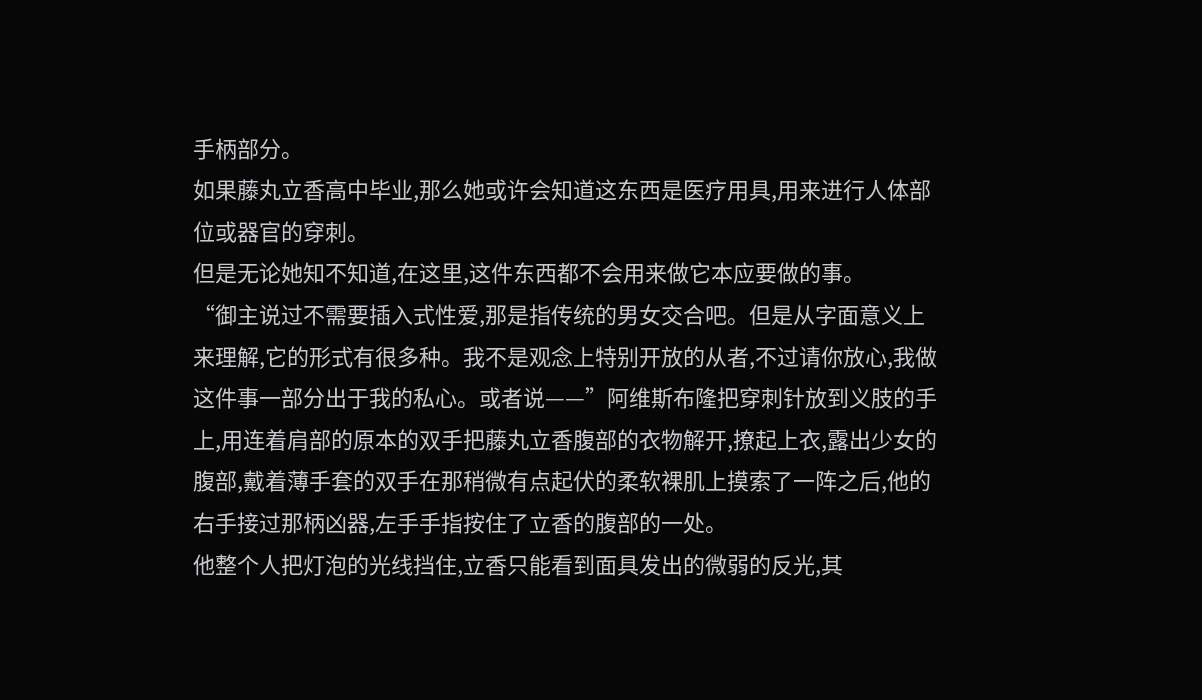手柄部分。
如果藤丸立香高中毕业,那么她或许会知道这东西是医疗用具,用来进行人体部位或器官的穿刺。
但是无论她知不知道,在这里,这件东西都不会用来做它本应要做的事。
“御主说过不需要插入式性爱,那是指传统的男女交合吧。但是从字面意义上来理解,它的形式有很多种。我不是观念上特别开放的从者,不过请你放心,我做这件事一部分出于我的私心。或者说——”阿维斯布隆把穿刺针放到义肢的手上,用连着肩部的原本的双手把藤丸立香腹部的衣物解开,撩起上衣,露出少女的腹部,戴着薄手套的双手在那稍微有点起伏的柔软裸肌上摸索了一阵之后,他的右手接过那柄凶器,左手手指按住了立香的腹部的一处。
他整个人把灯泡的光线挡住,立香只能看到面具发出的微弱的反光,其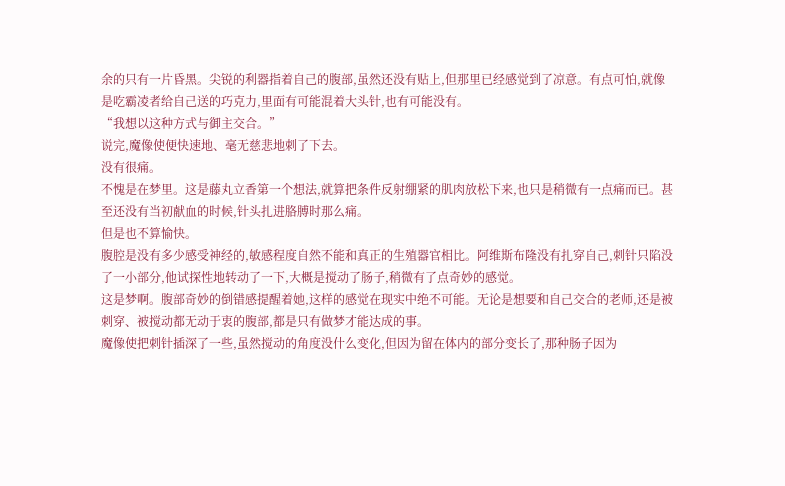余的只有一片昏黑。尖锐的利器指着自己的腹部,虽然还没有贴上,但那里已经感觉到了凉意。有点可怕,就像是吃霸凌者给自己送的巧克力,里面有可能混着大头针,也有可能没有。
“我想以这种方式与御主交合。”
说完,魔像使便快速地、毫无慈悲地刺了下去。
没有很痛。
不愧是在梦里。这是藤丸立香第一个想法,就算把条件反射绷紧的肌肉放松下来,也只是稍微有一点痛而已。甚至还没有当初献血的时候,针头扎进胳膊时那么痛。
但是也不算愉快。
腹腔是没有多少感受神经的,敏感程度自然不能和真正的生殖器官相比。阿维斯布隆没有扎穿自己,刺针只陷没了一小部分,他试探性地转动了一下,大概是搅动了肠子,稍微有了点奇妙的感觉。
这是梦啊。腹部奇妙的倒错感提醒着她,这样的感觉在现实中绝不可能。无论是想要和自己交合的老师,还是被刺穿、被搅动都无动于衷的腹部,都是只有做梦才能达成的事。
魔像使把刺针插深了一些,虽然搅动的角度没什么变化,但因为留在体内的部分变长了,那种肠子因为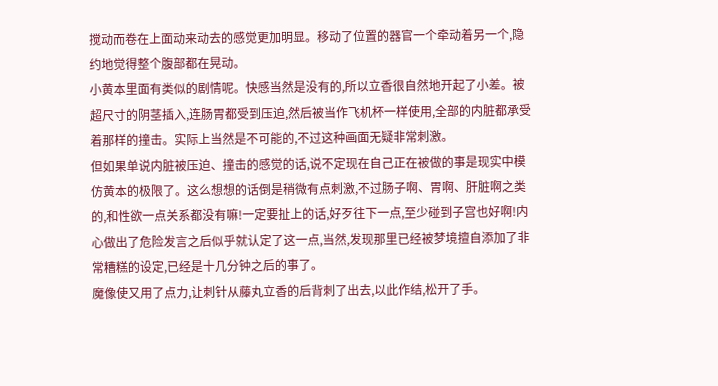搅动而卷在上面动来动去的感觉更加明显。移动了位置的器官一个牵动着另一个,隐约地觉得整个腹部都在晃动。
小黄本里面有类似的剧情呢。快感当然是没有的,所以立香很自然地开起了小差。被超尺寸的阴茎插入,连肠胃都受到压迫,然后被当作飞机杯一样使用,全部的内脏都承受着那样的撞击。实际上当然是不可能的,不过这种画面无疑非常刺激。
但如果单说内脏被压迫、撞击的感觉的话,说不定现在自己正在被做的事是现实中模仿黄本的极限了。这么想想的话倒是稍微有点刺激,不过肠子啊、胃啊、肝脏啊之类的,和性欲一点关系都没有嘛!一定要扯上的话,好歹往下一点,至少碰到子宫也好啊!内心做出了危险发言之后似乎就认定了这一点,当然,发现那里已经被梦境擅自添加了非常糟糕的设定,已经是十几分钟之后的事了。
魔像使又用了点力,让刺针从藤丸立香的后背刺了出去,以此作结,松开了手。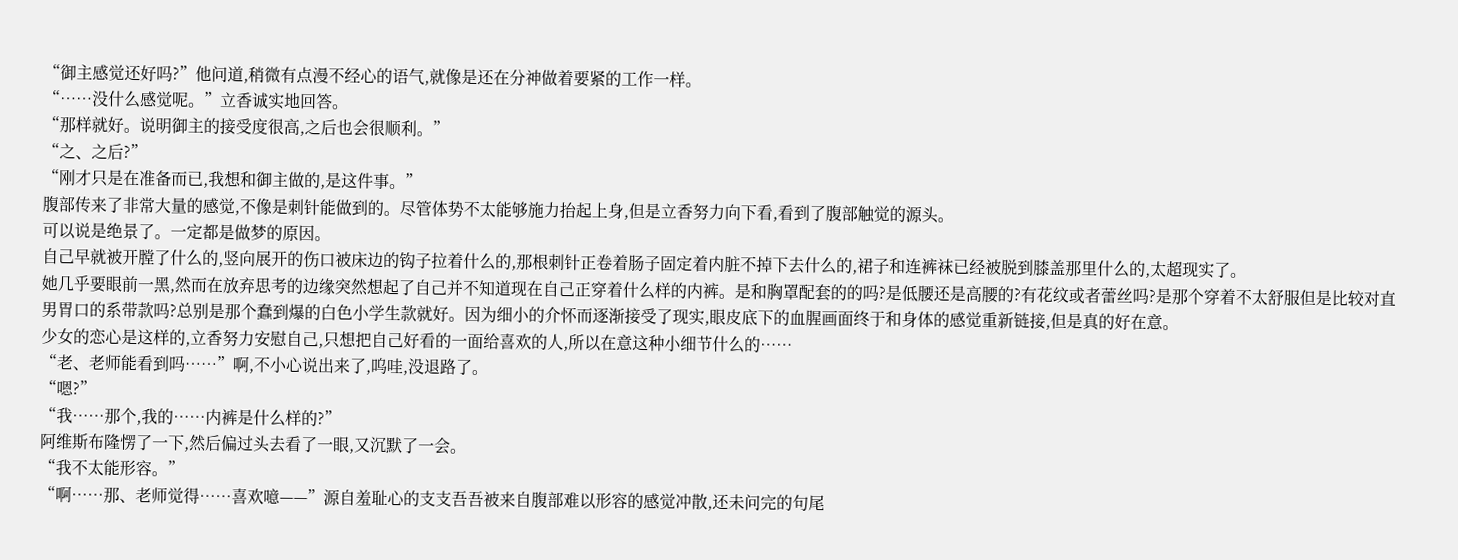“御主感觉还好吗?”他问道,稍微有点漫不经心的语气,就像是还在分神做着要紧的工作一样。
“……没什么感觉呢。”立香诚实地回答。
“那样就好。说明御主的接受度很高,之后也会很顺利。”
“之、之后?”
“刚才只是在准备而已,我想和御主做的,是这件事。”
腹部传来了非常大量的感觉,不像是刺针能做到的。尽管体势不太能够施力抬起上身,但是立香努力向下看,看到了腹部触觉的源头。
可以说是绝景了。一定都是做梦的原因。
自己早就被开膛了什么的,竖向展开的伤口被床边的钩子拉着什么的,那根刺针正卷着肠子固定着内脏不掉下去什么的,裙子和连裤袜已经被脱到膝盖那里什么的,太超现实了。
她几乎要眼前一黑,然而在放弃思考的边缘突然想起了自己并不知道现在自己正穿着什么样的内裤。是和胸罩配套的的吗?是低腰还是高腰的?有花纹或者蕾丝吗?是那个穿着不太舒服但是比较对直男胃口的系带款吗?总别是那个蠢到爆的白色小学生款就好。因为细小的介怀而逐渐接受了现实,眼皮底下的血腥画面终于和身体的感觉重新链接,但是真的好在意。
少女的恋心是这样的,立香努力安慰自己,只想把自己好看的一面给喜欢的人,所以在意这种小细节什么的……
“老、老师能看到吗……”啊,不小心说出来了,呜哇,没退路了。
“嗯?”
“我……那个,我的……内裤是什么样的?”
阿维斯布隆愣了一下,然后偏过头去看了一眼,又沉默了一会。
“我不太能形容。”
“啊……那、老师觉得……喜欢噫——”源自羞耻心的支支吾吾被来自腹部难以形容的感觉冲散,还未问完的句尾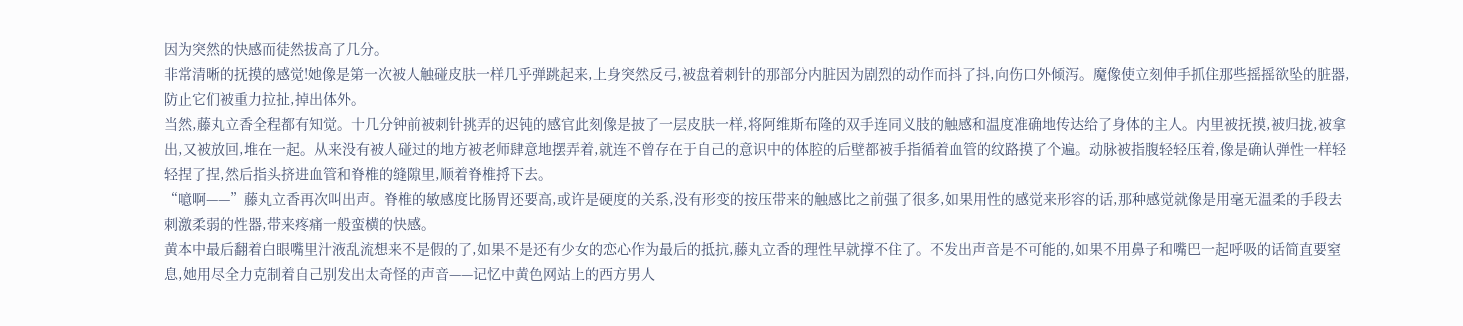因为突然的快感而徒然拔高了几分。
非常清晰的抚摸的感觉!她像是第一次被人触碰皮肤一样几乎弹跳起来,上身突然反弓,被盘着刺针的那部分内脏因为剧烈的动作而抖了抖,向伤口外倾泻。魔像使立刻伸手抓住那些摇摇欲坠的脏器,防止它们被重力拉扯,掉出体外。
当然,藤丸立香全程都有知觉。十几分钟前被刺针挑弄的迟钝的感官此刻像是披了一层皮肤一样,将阿维斯布隆的双手连同义肢的触感和温度准确地传达给了身体的主人。内里被抚摸,被归拢,被拿出,又被放回,堆在一起。从来没有被人碰过的地方被老师肆意地摆弄着,就连不曾存在于自己的意识中的体腔的后壁都被手指循着血管的纹路摸了个遍。动脉被指腹轻轻压着,像是确认弹性一样轻轻捏了捏,然后指头挤进血管和脊椎的缝隙里,顺着脊椎捋下去。
“噫啊——”藤丸立香再次叫出声。脊椎的敏感度比肠胃还要高,或许是硬度的关系,没有形变的按压带来的触感比之前强了很多,如果用性的感觉来形容的话,那种感觉就像是用毫无温柔的手段去刺激柔弱的性器,带来疼痛一般蛮横的快感。
黄本中最后翻着白眼嘴里汁液乱流想来不是假的了,如果不是还有少女的恋心作为最后的抵抗,藤丸立香的理性早就撑不住了。不发出声音是不可能的,如果不用鼻子和嘴巴一起呼吸的话简直要窒息,她用尽全力克制着自己别发出太奇怪的声音——记忆中黄色网站上的西方男人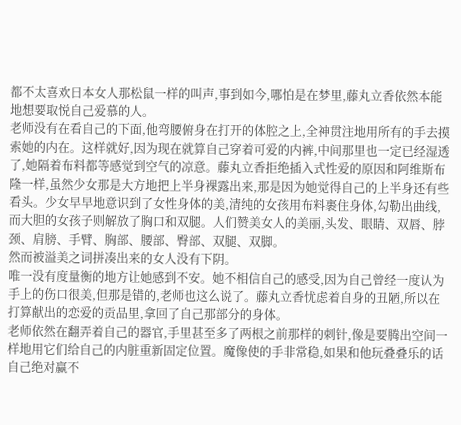都不太喜欢日本女人那松鼠一样的叫声,事到如今,哪怕是在梦里,藤丸立香依然本能地想要取悦自己爱慕的人。
老师没有在看自己的下面,他弯腰俯身在打开的体腔之上,全神贯注地用所有的手去摸索她的内在。这样就好,因为现在就算自己穿着可爱的内裤,中间那里也一定已经湿透了,她隔着布料都等感觉到空气的凉意。藤丸立香拒绝插入式性爱的原因和阿维斯布隆一样,虽然少女那是大方地把上半身裸露出来,那是因为她觉得自己的上半身还有些看头。少女早早地意识到了女性身体的美,清纯的女孩用布料裹住身体,勾勒出曲线,而大胆的女孩子则解放了胸口和双腿。人们赞美女人的美丽,头发、眼睛、双唇、脖颈、肩膀、手臂、胸部、腰部、臀部、双腿、双脚。
然而被溢美之词拼凑出来的女人没有下阴。
唯一没有度量衡的地方让她感到不安。她不相信自己的感受,因为自己曾经一度认为手上的伤口很美,但那是错的,老师也这么说了。藤丸立香忧虑着自身的丑陋,所以在打算献出的恋爱的贡品里,拿回了自己那部分的身体。
老师依然在翻弄着自己的器官,手里甚至多了两根之前那样的刺针,像是要腾出空间一样地用它们给自己的内脏重新固定位置。魔像使的手非常稳,如果和他玩叠叠乐的话自己绝对赢不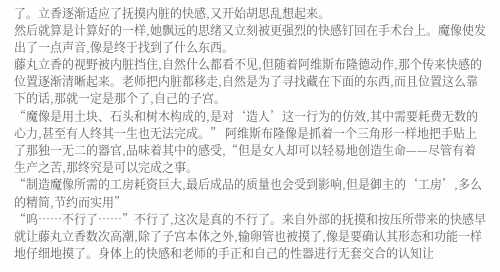了。立香逐渐适应了抚摸内脏的快感,又开始胡思乱想起来。
然后就算是计算好的一样,她飘远的思绪又立刻被更强烈的快感钉回在手术台上。魔像使发出了一点声音,像是终于找到了什么东西。
藤丸立香的视野被内脏挡住,自然什么都看不见,但随着阿维斯布隆德动作,那个传来快感的位置逐渐清晰起来。老师把内脏都移走,自然是为了寻找藏在下面的东西,而且位置这么靠下的话,那就一定是那个了,自己的子宫。
“魔像是用土块、石头和树木构成的,是对‘造人’这一行为的仿效,其中需要耗费无数的心力,甚至有人终其一生也无法完成。” 阿维斯布隆像是抓着一个三角形一样地把手贴上了那独一无二的器官,品味着其中的感受,“但是女人却可以轻易地创造生命——尽管有着生产之苦,那终究是可以完成之事。
“制造魔像所需的工房耗资巨大,最后成品的质量也会受到影响,但是御主的‘工房’,多么的精简,节约而实用”
“呜……不行了……”不行了,这次是真的不行了。来自外部的抚摸和按压所带来的快感早就让藤丸立香数次高潮,除了子宫本体之外,输卵管也被摸了,像是要确认其形态和功能一样地仔细地摸了。身体上的快感和老师的手正和自己的性器进行无套交合的认知让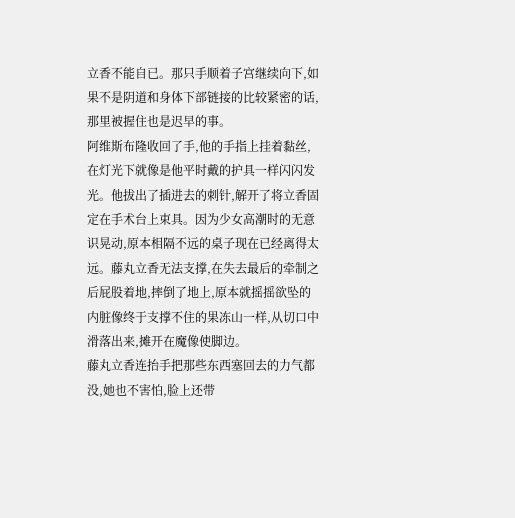立香不能自已。那只手顺着子宫继续向下,如果不是阴道和身体下部链接的比较紧密的话,那里被握住也是迟早的事。
阿维斯布隆收回了手,他的手指上挂着黏丝,在灯光下就像是他平时戴的护具一样闪闪发光。他拔出了插进去的刺针,解开了将立香固定在手术台上束具。因为少女高潮时的无意识晃动,原本相隔不远的桌子现在已经离得太远。藤丸立香无法支撑,在失去最后的牵制之后屁股着地,摔倒了地上,原本就摇摇欲坠的内脏像终于支撑不住的果冻山一样,从切口中滑落出来,摊开在魔像使脚边。
藤丸立香连抬手把那些东西塞回去的力气都没,她也不害怕,脸上还带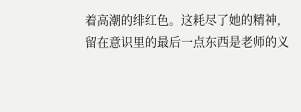着高潮的绯红色。这耗尽了她的精神,留在意识里的最后一点东西是老师的义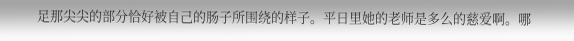足那尖尖的部分恰好被自己的肠子所围绕的样子。平日里她的老师是多么的慈爱啊。哪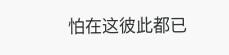怕在这彼此都已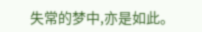失常的梦中,亦是如此。